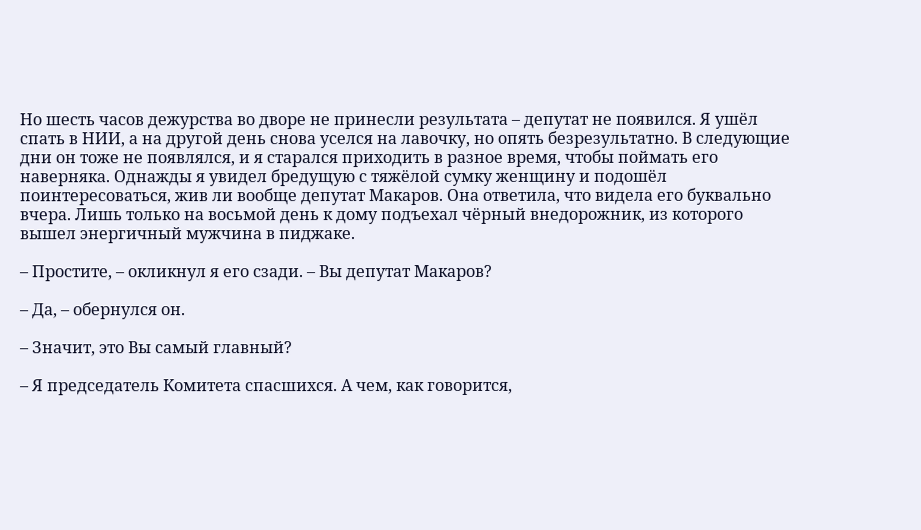Но шесть часов дежурства во дворе не принесли результата – депутат не появился. Я ушёл спать в НИИ, а на другой день снова уселся на лавочку, но опять безрезультатно. В следующие дни он тоже не появлялся, и я старался приходить в разное время, чтобы поймать его наверняка. Однажды я увидел бредущую с тяжёлой сумку женщину и подошёл поинтересоваться, жив ли вообще депутат Макаров. Она ответила, что видела его буквально вчера. Лишь только на восьмой день к дому подъехал чёрный внедорожник, из которого вышел энергичный мужчина в пиджаке.

– Простите, – окликнул я его сзади. – Вы депутат Макаров?

– Да, – обернулся он.

– Значит, это Вы самый главный?

– Я председатель Комитета спасшихся. А чем, как говорится,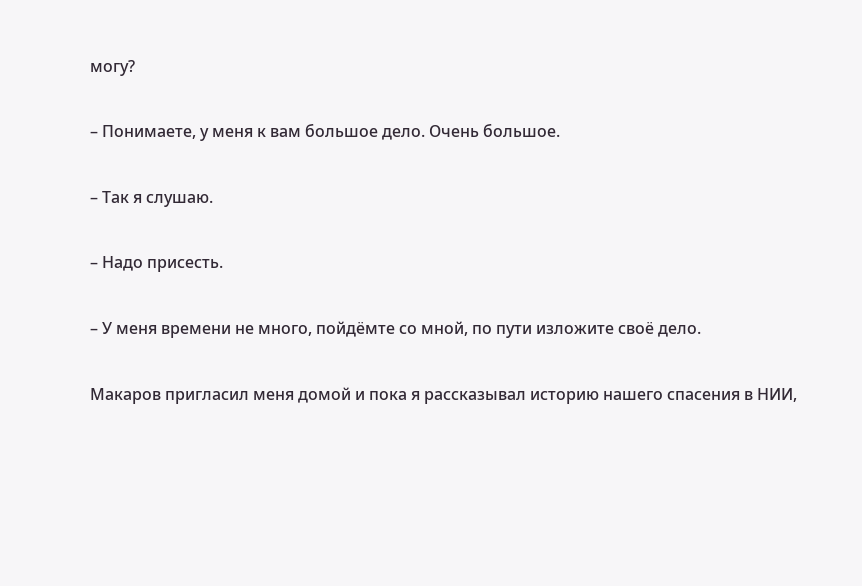могу?

– Понимаете, у меня к вам большое дело. Очень большое.

– Так я слушаю.

– Надо присесть.

– У меня времени не много, пойдёмте со мной, по пути изложите своё дело.

Макаров пригласил меня домой и пока я рассказывал историю нашего спасения в НИИ,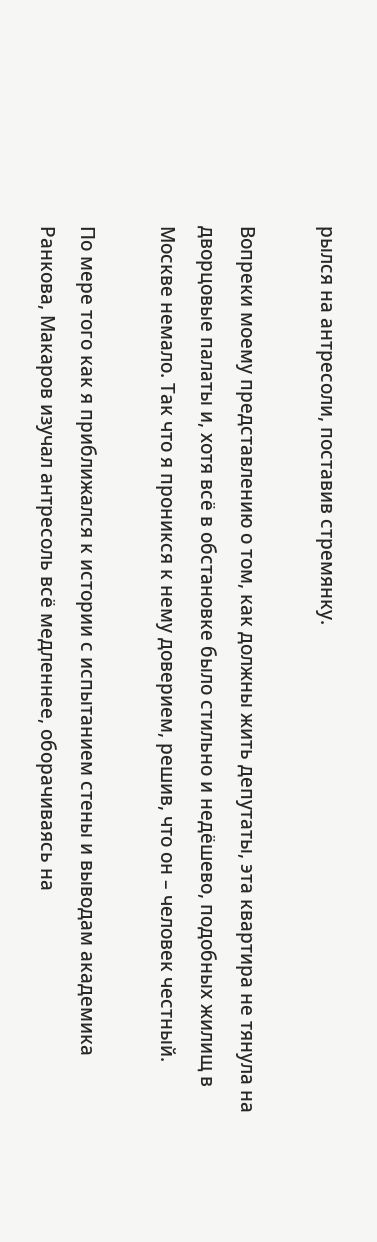рылся на антресоли, поставив стремянку.

Вопреки моему представлению о том, как должны жить депутаты, эта квартира не тянула на дворцовые палаты и, хотя всё в обстановке было стильно и недёшево, подобных жилищ в Москве немало. Так что я проникся к нему доверием, решив, что он – человек честный.

По мере того как я приближался к истории с испытанием стены и выводам академика Ранкова, Макаров изучал антресоль всё медленнее, оборачиваясь на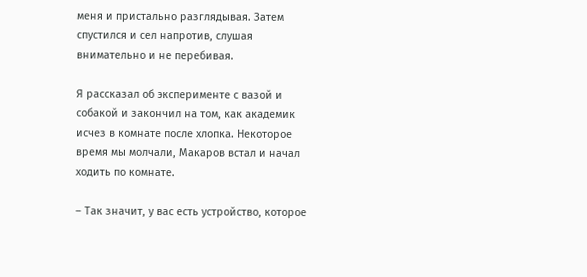меня и пристально разглядывая. Затем спустился и сел напротив, слушая внимательно и не перебивая.

Я рассказал об эксперименте с вазой и собакой и закончил на том, как академик исчез в комнате после хлопка. Некоторое время мы молчали, Макаров встал и начал ходить по комнате.

– Так значит, у вас есть устройство, которое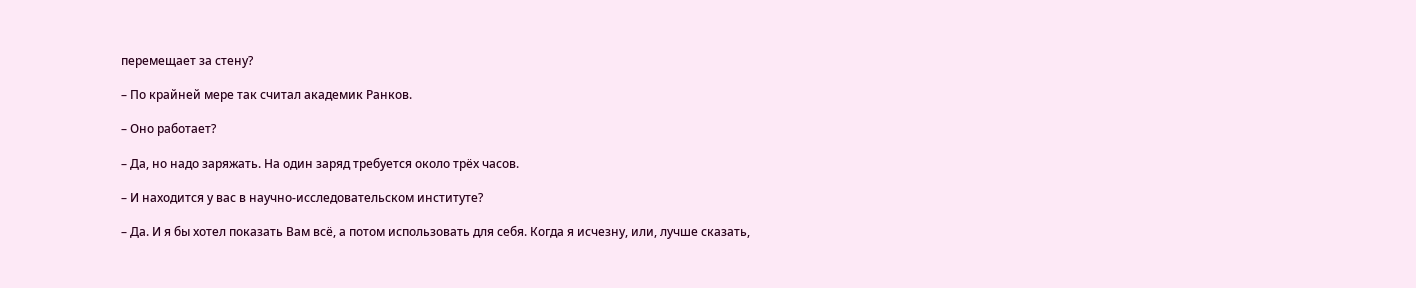перемещает за стену?

– По крайней мере так считал академик Ранков.

– Оно работает?

– Да, но надо заряжать. На один заряд требуется около трёх часов.

– И находится у вас в научно-исследовательском институте?

– Да. И я бы хотел показать Вам всё, а потом использовать для себя. Когда я исчезну, или, лучше сказать,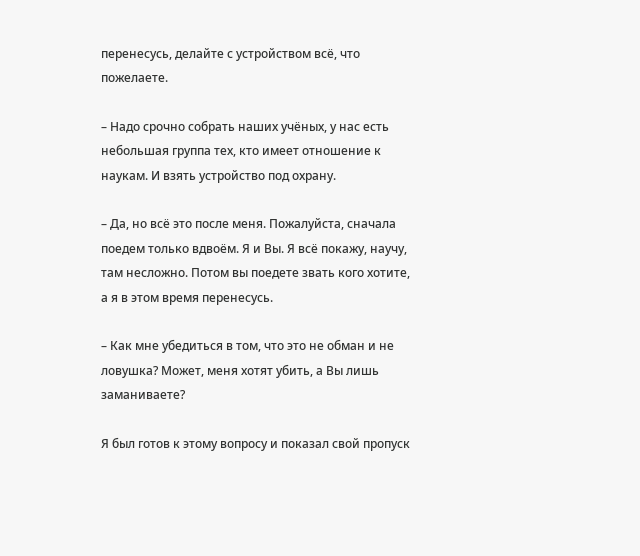перенесусь, делайте с устройством всё, что пожелаете.

– Надо срочно собрать наших учёных, у нас есть небольшая группа тех, кто имеет отношение к наукам. И взять устройство под охрану.

– Да, но всё это после меня. Пожалуйста, сначала поедем только вдвоём. Я и Вы. Я всё покажу, научу, там несложно. Потом вы поедете звать кого хотите, а я в этом время перенесусь.

– Как мне убедиться в том, что это не обман и не ловушка? Может, меня хотят убить, а Вы лишь заманиваете?

Я был готов к этому вопросу и показал свой пропуск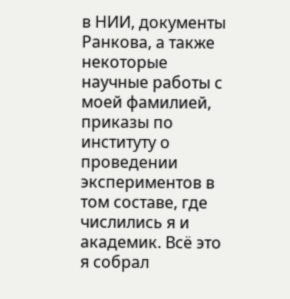в НИИ, документы Ранкова, а также некоторые научные работы с моей фамилией, приказы по институту о проведении экспериментов в том составе, где числились я и академик. Всё это я собрал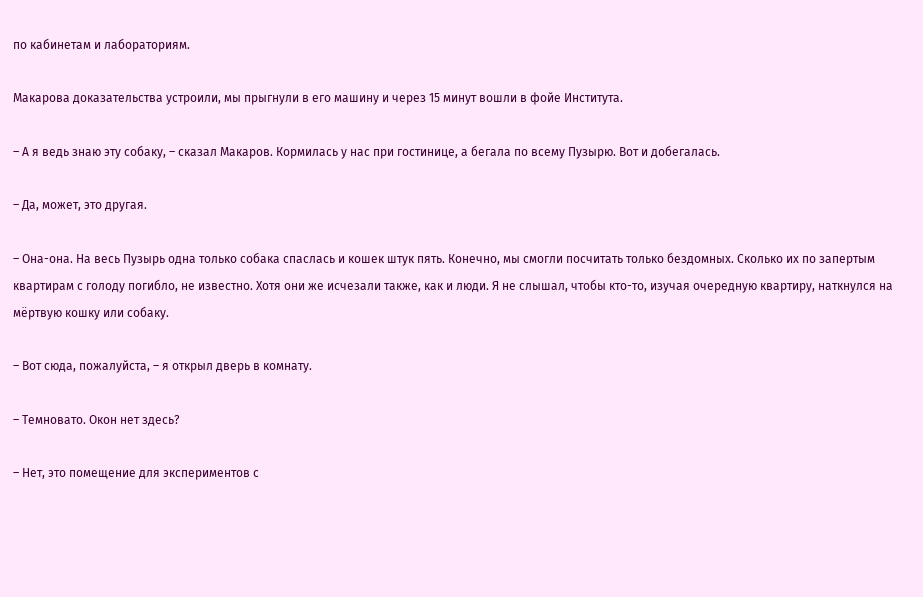по кабинетам и лабораториям.

Макарова доказательства устроили, мы прыгнули в его машину и через 15 минут вошли в фойе Института.

– А я ведь знаю эту собаку, – сказал Макаров. Кормилась у нас при гостинице, а бегала по всему Пузырю. Вот и добегалась.

– Да, может, это другая.

– Она-она. На весь Пузырь одна только собака спаслась и кошек штук пять. Конечно, мы смогли посчитать только бездомных. Сколько их по запертым квартирам с голоду погибло, не известно. Хотя они же исчезали также, как и люди. Я не слышал, чтобы кто-то, изучая очередную квартиру, наткнулся на мёртвую кошку или собаку.

– Вот сюда, пожалуйста, – я открыл дверь в комнату.

– Темновато. Окон нет здесь?

– Нет, это помещение для экспериментов с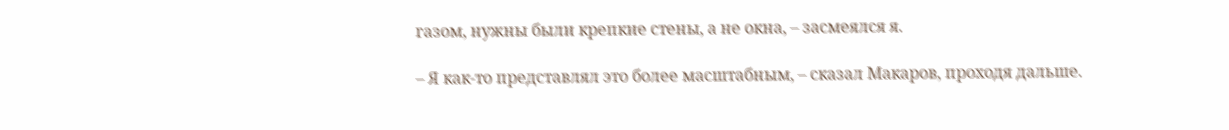газом, нужны были крепкие стены, а не окна, – засмеялся я.

– Я как-то представлял это более масштабным, – сказал Макаров, проходя дальше.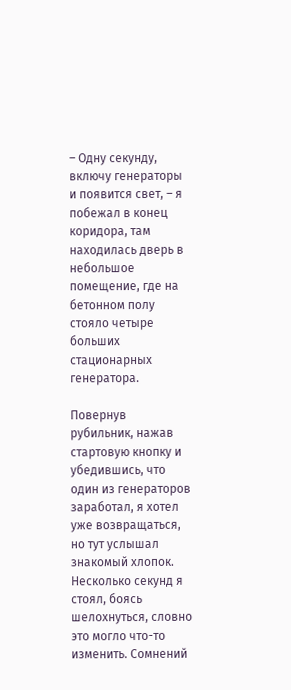– Одну секунду, включу генераторы и появится свет, – я побежал в конец коридора, там находилась дверь в небольшое помещение, где на бетонном полу стояло четыре больших стационарных генератора.

Повернув рубильник, нажав стартовую кнопку и убедившись, что один из генераторов заработал, я хотел уже возвращаться, но тут услышал знакомый хлопок. Несколько секунд я стоял, боясь шелохнуться, словно это могло что-то изменить. Сомнений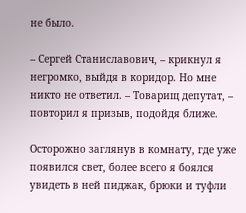не было.

– Сергей Станиславович, – крикнул я негромко, выйдя в коридор. Но мне никто не ответил. – Товарищ депутат, – повторил я призыв, подойдя ближе.

Осторожно заглянув в комнату, где уже появился свет, более всего я боялся увидеть в ней пиджак, брюки и туфли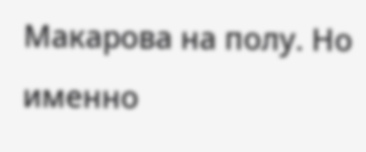Макарова на полу. Но именно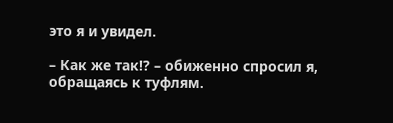это я и увидел.

– Как же так!? – обиженно спросил я, обращаясь к туфлям.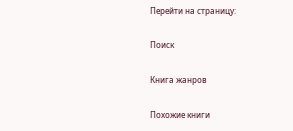Перейти на страницу:

Поиск

Книга жанров

Похожие книги